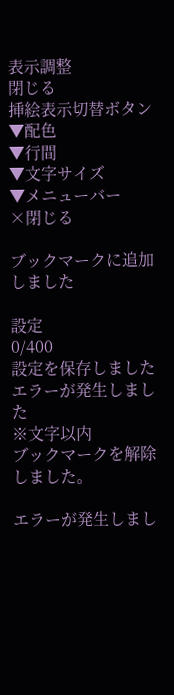表示調整
閉じる
挿絵表示切替ボタン
▼配色
▼行間
▼文字サイズ
▼メニューバー
×閉じる

ブックマークに追加しました

設定
0/400
設定を保存しました
エラーが発生しました
※文字以内
ブックマークを解除しました。

エラーが発生しまし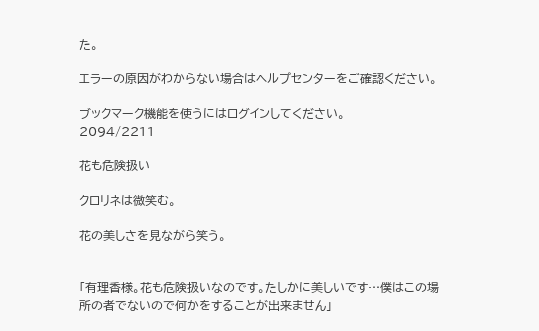た。

エラーの原因がわからない場合はヘルプセンターをご確認ください。

ブックマーク機能を使うにはログインしてください。
2094/2211

花も危険扱い

クロリネは微笑む。

花の美しさを見ながら笑う。


「有理香様。花も危険扱いなのです。たしかに美しいです…僕はこの場所の者でないので何かをすることが出来ません」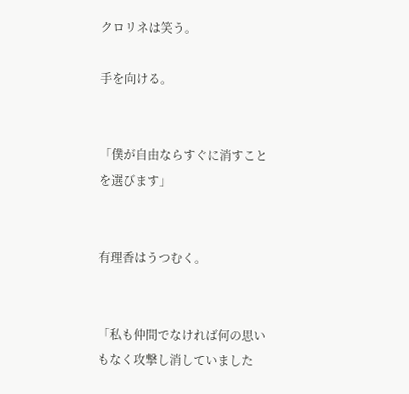クロリネは笑う。

手を向ける。


「僕が自由ならすぐに消すことを選びます」


有理香はうつむく。


「私も仲間でなければ何の思いもなく攻撃し消していました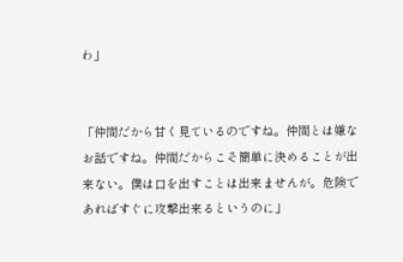わ」


「仲間だから甘く見ているのですね。仲間とは嫌なお話ですね。仲間だからこそ簡単に決めることが出来ない。僕は口を出すことは出来ませんが。危険であればすぐに攻撃出来るというのに」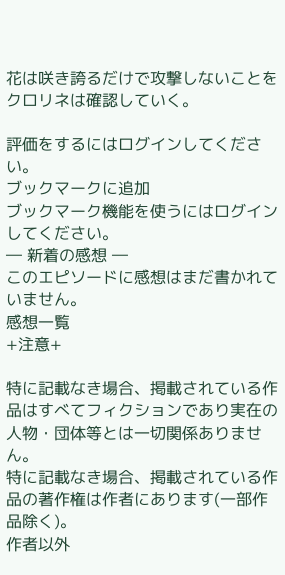花は咲き誇るだけで攻撃しないことをクロリネは確認していく。

評価をするにはログインしてください。
ブックマークに追加
ブックマーク機能を使うにはログインしてください。
― 新着の感想 ―
このエピソードに感想はまだ書かれていません。
感想一覧
+注意+

特に記載なき場合、掲載されている作品はすべてフィクションであり実在の人物・団体等とは一切関係ありません。
特に記載なき場合、掲載されている作品の著作権は作者にあります(一部作品除く)。
作者以外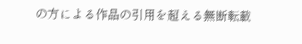の方による作品の引用を超える無断転載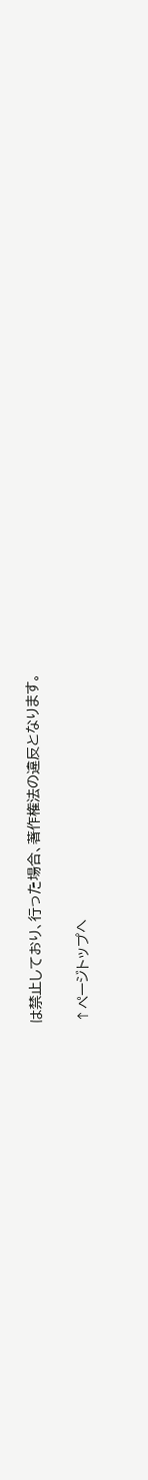は禁止しており、行った場合、著作権法の違反となります。

↑ページトップへ